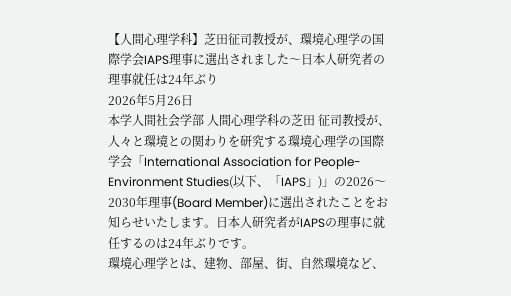【人間心理学科】芝田征司教授が、環境心理学の国際学会IAPS理事に選出されました〜日本人研究者の理事就任は24年ぶり
2026年5月26日
本学人間社会学部 人間心理学科の芝田 征司教授が、人々と環境との関わりを研究する環境心理学の国際学会「International Association for People-Environment Studies(以下、「IAPS」)」の2026〜2030年理事(Board Member)に選出されたことをお知らせいたします。日本人研究者がIAPSの理事に就任するのは24年ぶりです。
環境心理学とは、建物、部屋、街、自然環境など、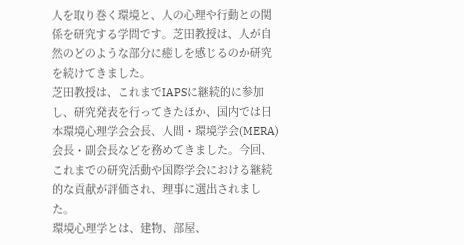人を取り巻く環境と、人の心理や行動との関係を研究する学問です。芝田教授は、人が自然のどのような部分に癒しを感じるのか研究を続けてきました。
芝田教授は、これまでIAPSに継続的に参加し、研究発表を行ってきたほか、国内では日本環境心理学会会長、人間・環境学会(MERA)会長・副会長などを務めてきました。今回、これまでの研究活動や国際学会における継続的な貢献が評価され、理事に選出されました。
環境心理学とは、建物、部屋、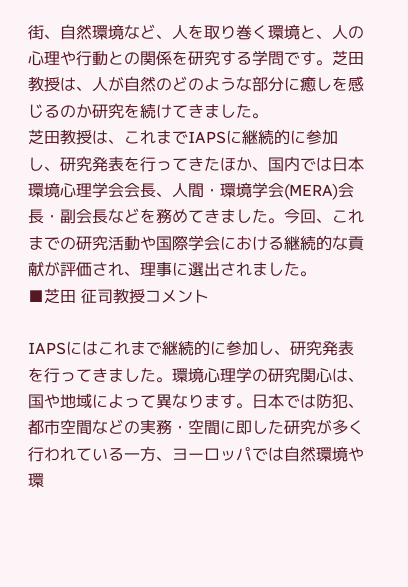街、自然環境など、人を取り巻く環境と、人の心理や行動との関係を研究する学問です。芝田教授は、人が自然のどのような部分に癒しを感じるのか研究を続けてきました。
芝田教授は、これまでIAPSに継続的に参加し、研究発表を行ってきたほか、国内では日本環境心理学会会長、人間・環境学会(MERA)会長・副会長などを務めてきました。今回、これまでの研究活動や国際学会における継続的な貢献が評価され、理事に選出されました。
■芝田 征司教授コメント

IAPSにはこれまで継続的に参加し、研究発表を行ってきました。環境心理学の研究関心は、国や地域によって異なります。日本では防犯、都市空間などの実務・空間に即した研究が多く行われている一方、ヨーロッパでは自然環境や環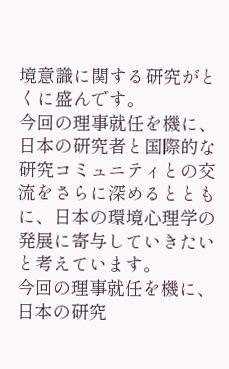境意識に関する研究がとくに盛んです。
今回の理事就任を機に、日本の研究者と国際的な研究コミュニティとの交流をさらに深めるとともに、日本の環境心理学の発展に寄与していきたいと考えています。
今回の理事就任を機に、日本の研究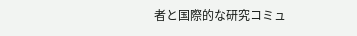者と国際的な研究コミュ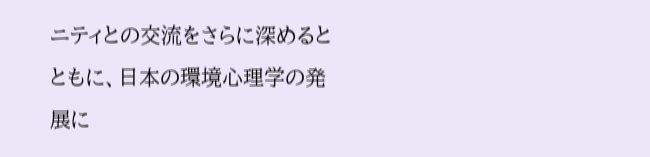ニティとの交流をさらに深めるとともに、日本の環境心理学の発展に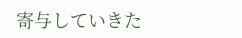寄与していきた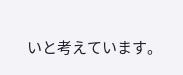いと考えています。